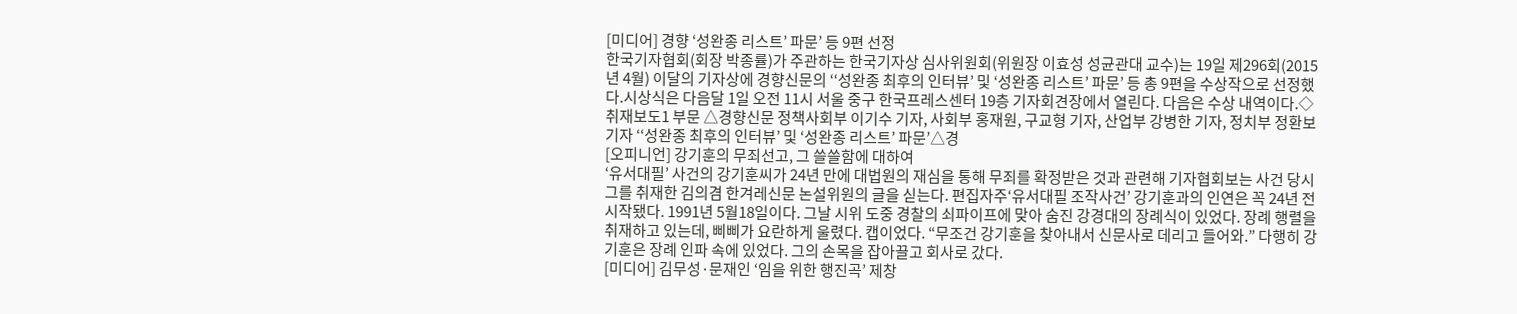[미디어] 경향 ‘성완종 리스트’ 파문’ 등 9편 선정
한국기자협회(회장 박종률)가 주관하는 한국기자상 심사위원회(위원장 이효성 성균관대 교수)는 19일 제296회(2015년 4월) 이달의 기자상에 경향신문의 ‘‘성완종 최후의 인터뷰’ 및 ‘성완종 리스트’ 파문’ 등 총 9편을 수상작으로 선정했다.시상식은 다음달 1일 오전 11시 서울 중구 한국프레스센터 19층 기자회견장에서 열린다. 다음은 수상 내역이다.◇취재보도1 부문 △경향신문 정책사회부 이기수 기자, 사회부 홍재원, 구교형 기자, 산업부 강병한 기자, 정치부 정환보 기자 ‘‘성완종 최후의 인터뷰’ 및 ‘성완종 리스트’ 파문’△경
[오피니언] 강기훈의 무죄선고, 그 쓸쓸함에 대하여
‘유서대필’ 사건의 강기훈씨가 24년 만에 대법원의 재심을 통해 무죄를 확정받은 것과 관련해 기자협회보는 사건 당시 그를 취재한 김의겸 한겨레신문 논설위원의 글을 싣는다. 편집자주‘유서대필 조작사건’ 강기훈과의 인연은 꼭 24년 전 시작됐다. 1991년 5월18일이다. 그날 시위 도중 경찰의 쇠파이프에 맞아 숨진 강경대의 장례식이 있었다. 장례 행렬을 취재하고 있는데, 삐삐가 요란하게 울렸다. 캡이었다. “무조건 강기훈을 찾아내서 신문사로 데리고 들어와.” 다행히 강기훈은 장례 인파 속에 있었다. 그의 손목을 잡아끌고 회사로 갔다.
[미디어] 김무성·문재인 ‘임을 위한 행진곡’ 제창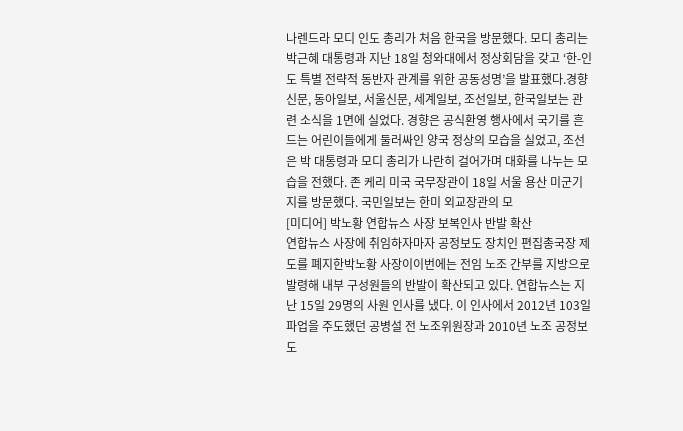나렌드라 모디 인도 총리가 처음 한국을 방문했다. 모디 총리는 박근혜 대통령과 지난 18일 청와대에서 정상회담을 갖고 ‘한-인도 특별 전략적 동반자 관계를 위한 공동성명’을 발표했다.경향신문, 동아일보, 서울신문, 세계일보, 조선일보, 한국일보는 관련 소식을 1면에 실었다. 경향은 공식환영 행사에서 국기를 흔드는 어린이들에게 둘러싸인 양국 정상의 모습을 실었고, 조선은 박 대통령과 모디 총리가 나란히 걸어가며 대화를 나누는 모습을 전했다. 존 케리 미국 국무장관이 18일 서울 용산 미군기지를 방문했다. 국민일보는 한미 외교장관의 모
[미디어] 박노황 연합뉴스 사장 보복인사 반발 확산
연합뉴스 사장에 취임하자마자 공정보도 장치인 편집총국장 제도를 폐지한박노황 사장이이번에는 전임 노조 간부를 지방으로 발령해 내부 구성원들의 반발이 확산되고 있다. 연합뉴스는 지난 15일 29명의 사원 인사를 냈다. 이 인사에서 2012년 103일 파업을 주도했던 공병설 전 노조위원장과 2010년 노조 공정보도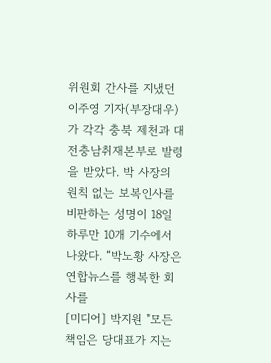위원회 간사를 지냈던 이주영 기자(부장대우)가 각각 충북 제천과 대전충남취재본부로 발령을 받았다. 박 사장의 원칙 없는 보복인사를 비판하는 성명이 18일 하루만 10개 기수에서 나왔다. “박노황 사장은 연합뉴스를 행복한 회사를
[미디어] 박지원 "모든 책임은 당대표가 지는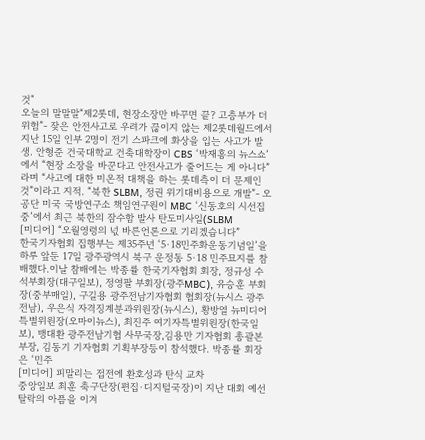것"
오늘의 말말말“제2롯데, 현장소장만 바꾸면 끝? 고층부가 더 위험”- 잦은 안전사고로 우려가 끊이지 않는 제2롯데월드에서 지난 15일 인부 2명이 전기 스파크에 화상을 입는 사고가 발생. 안형준 건국대학교 건축대학장이 CBS ‘박재홍의 뉴스쇼’에서 “현장 소장을 바꾼다고 안전사고가 줄어드는 게 아니다”라며 “사고에 대한 미온적 대책을 하는 롯데측이 더 문제인 것”이라고 지적. “북한 SLBM, 정권 위기대비용으로 개발”- 오공단 미국 국방연구소 책임연구원이 MBC ‘신동호의 시선집중’에서 최근 북한의 잠수함 발사 탄도미사일(SLBM
[미디어] “오월영령의 넋 바른언론으로 기리겠습니다”
한국기자협회 집행부는 제35주년 ‘5·18민주화운동기념일’을 하루 앞둔 17일 광주광역시 북구 운정동 5·18 민주묘지를 참배했다.이날 참배에는 박종률 한국기자협회 회장, 정규성 수석부회장(대구일보), 정영팔 부회장(광주MBC), 유승훈 부회장(중부매일), 구길용 광주전남기자협회 협회장(뉴시스 광주전남), 우은식 자격징계분과위원장(뉴시스), 황방열 뉴미디어특별위원장(오마이뉴스), 최진주 여기자특별위원장(한국일보), 맹대환 광주전남기협 사무국장,김용만 기자협회 총괄본부장, 김동기 기자협회 기획부장등이 참석했다. 박종률 회장은 ‘민주
[미디어] 피말리는 접전에 환호성과 탄식 교차
중앙일보 최훈 축구단장(편집·디지털국장)이 지난 대회 예선 탈락의 아픔을 이겨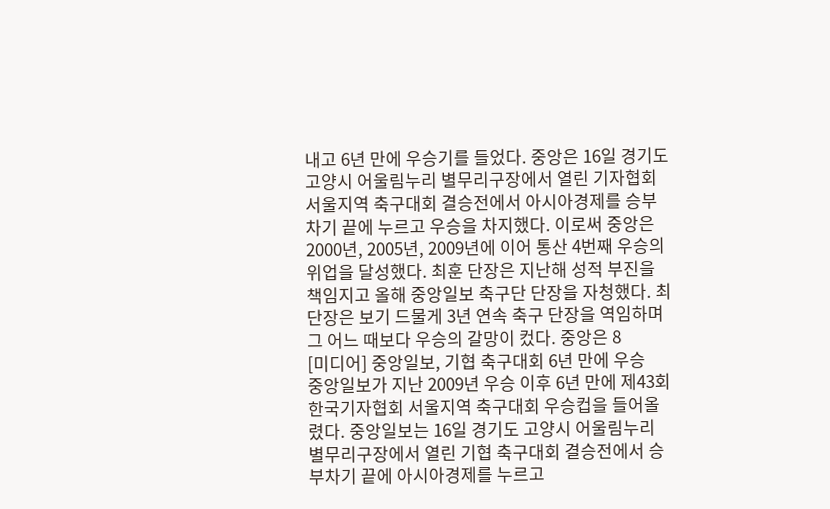내고 6년 만에 우승기를 들었다. 중앙은 16일 경기도 고양시 어울림누리 별무리구장에서 열린 기자협회 서울지역 축구대회 결승전에서 아시아경제를 승부차기 끝에 누르고 우승을 차지했다. 이로써 중앙은 2000년, 2005년, 2009년에 이어 통산 4번째 우승의 위업을 달성했다. 최훈 단장은 지난해 성적 부진을 책임지고 올해 중앙일보 축구단 단장을 자청했다. 최 단장은 보기 드물게 3년 연속 축구 단장을 역임하며 그 어느 때보다 우승의 갈망이 컸다. 중앙은 8
[미디어] 중앙일보, 기협 축구대회 6년 만에 우승
중앙일보가 지난 2009년 우승 이후 6년 만에 제43회 한국기자협회 서울지역 축구대회 우승컵을 들어올렸다. 중앙일보는 16일 경기도 고양시 어울림누리 별무리구장에서 열린 기협 축구대회 결승전에서 승부차기 끝에 아시아경제를 누르고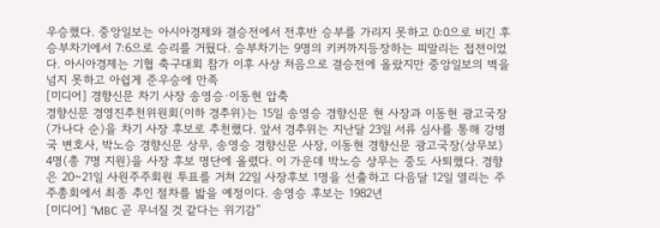우승했다. 중앙일보는 아시아경제와 결승전에서 전후반 승부를 가리지 못하고 0:0으로 비긴 후 승부차기에서 7:6으로 승리를 거뒀다. 승부차기는 9명의 키커까지등장하는 피말리는 접전이었다. 아시아경제는 기협 축구대회 참가 이후 사상 처음으로 결승전에 올랐지만 중앙일보의 벽을 넘지 못하고 아쉽게 준우승에 만족
[미디어] 경향신문 차기 사장 송영승·이동현 압축
경향신문 경영진추천위원회(이하 경추위)는 15일 송영승 경향신문 현 사장과 이동현 광고국장(가나다 순)을 차기 사장 후보로 추천했다. 앞서 경추위는 지난달 23일 서류 심사를 통해 강병국 변호사, 박노승 경향신문 상무, 송영승 경향신문 사장, 이동현 경향신문 광고국장(상무보) 4명(총 7명 지원)을 사장 후보 명단에 올렸다. 이 가운데 박노승 상무는 중도 사퇴했다. 경향은 20~21일 사원주주회원 투표를 거쳐 22일 사장후보 1명을 선출하고 다음달 12일 열리는 주주총회에서 최종 추인 절차를 밟을 예정이다. 송영승 후보는 1982년
[미디어] “MBC 곧 무너질 것 같다는 위기감”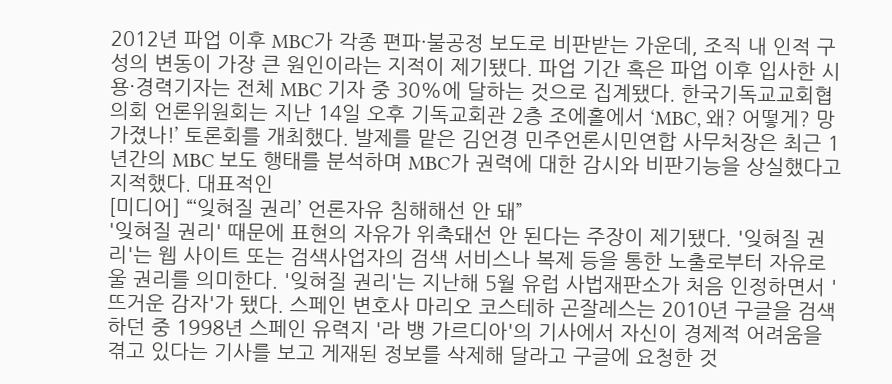2012년 파업 이후 MBC가 각종 편파·불공정 보도로 비판받는 가운데, 조직 내 인적 구성의 변동이 가장 큰 원인이라는 지적이 제기됐다. 파업 기간 혹은 파업 이후 입사한 시용·경력기자는 전체 MBC 기자 중 30%에 달하는 것으로 집계됐다. 한국기독교교회협의회 언론위원회는 지난 14일 오후 기독교회관 2층 조에홀에서 ‘MBC, 왜? 어떻게? 망가졌나!’ 토론회를 개최했다. 발제를 맡은 김언경 민주언론시민연합 사무처장은 최근 1년간의 MBC 보도 행태를 분석하며 MBC가 권력에 대한 감시와 비판기능을 상실했다고 지적했다. 대표적인
[미디어] “‘잊혀질 권리’ 언론자유 침해해선 안 돼”
'잊혀질 권리' 때문에 표현의 자유가 위축돼선 안 된다는 주장이 제기됐다. '잊혀질 권리'는 웹 사이트 또는 검색사업자의 검색 서비스나 복제 등을 통한 노출로부터 자유로울 권리를 의미한다. '잊혀질 권리'는 지난해 5월 유럽 사법재판소가 처음 인정하면서 '뜨거운 감자'가 됐다. 스페인 변호사 마리오 코스테하 곤잘레스는 2010년 구글을 검색하던 중 1998년 스페인 유력지 '라 뱅 가르디아'의 기사에서 자신이 경제적 어려움을 겪고 있다는 기사를 보고 게재된 정보를 삭제해 달라고 구글에 요청한 것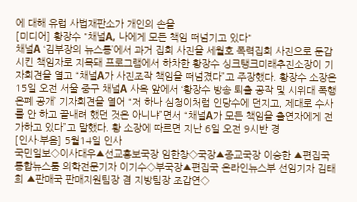에 대해 유럽 사법재판소가 개인의 손을
[미디어] 황장수 "채널A, 나에게 모든 책임 떠넘기고 있다"
채널A ‘김부장의 뉴스통’에서 과거 집회 사진을 세월호 폭력집회 사진으로 둔갑시킨 책임자로 지목돼 프로그램에서 하차한 황장수 싱크탱크미래추진소장이 기자회견을 열고 “채널A가 사진조작 책임을 떠넘겼다”고 주장했다. 황장수 소장은 15일 오전 서울 중구 채널A 사옥 앞에서 ‘황장수 방송 퇴출 공작 및 시위대 폭행 은폐 공개’ 기자회견을 열어 “저 하나 심청이처럼 인당수에 던지고, 제대로 수사를 안 하고 끝내려 했던 것은 아니냐”면서 “채널A가 모든 책임을 출연자에게 전가하고 있다”고 말했다. 황 소장에 따르면 지난 6일 오전 9시반 경
[인사·부음] 5월14일 인사
국민일보◇이사대우▲선교홍보국장 임한창◇국장▲종교국장 이승한 ▲편집국 통합뉴스룸 의학전문기자 이기수◇부국장▲편집국 온라인뉴스부 선임기자 김태희 ▲판매국 판매지원팀장 겸 지방팀장 조갑연◇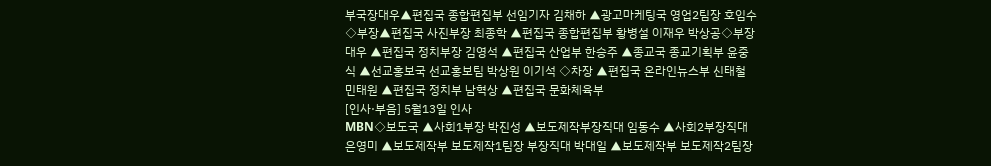부국장대우▲편집국 종합편집부 선임기자 김채하 ▲광고마케팅국 영업2팀장 호임수◇부장▲편집국 사진부장 최종학 ▲편집국 종합편집부 황병설 이재우 박상공◇부장대우 ▲편집국 정치부장 김영석 ▲편집국 산업부 한승주 ▲종교국 종교기획부 윤중식 ▲선교홍보국 선교홍보팀 박상원 이기석 ◇차장 ▲편집국 온라인뉴스부 신태철 민태원 ▲편집국 정치부 남혁상 ▲편집국 문화체육부
[인사·부음] 5월13일 인사
MBN◇보도국 ▲사회1부장 박진성 ▲보도제작부장직대 임동수 ▲사회2부장직대 은영미 ▲보도제작부 보도제작1팀장 부장직대 박대일 ▲보도제작부 보도제작2팀장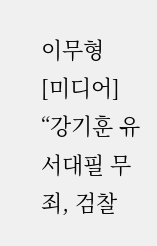이무형
[미디어] “강기훈 유서대필 무죄, 검찰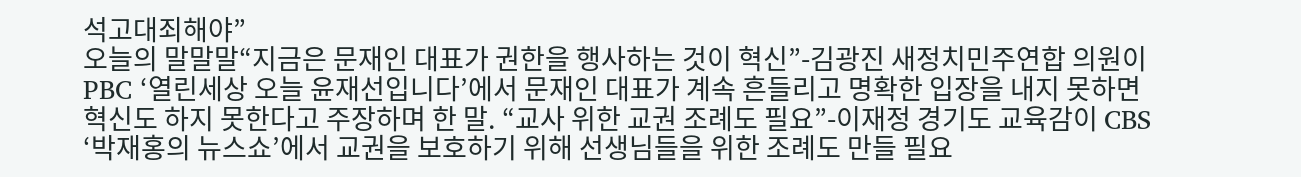석고대죄해야”
오늘의 말말말“지금은 문재인 대표가 권한을 행사하는 것이 혁신”-김광진 새정치민주연합 의원이 PBC ‘열린세상 오늘 윤재선입니다’에서 문재인 대표가 계속 흔들리고 명확한 입장을 내지 못하면 혁신도 하지 못한다고 주장하며 한 말. “교사 위한 교권 조례도 필요”-이재정 경기도 교육감이 CBS ‘박재홍의 뉴스쇼’에서 교권을 보호하기 위해 선생님들을 위한 조례도 만들 필요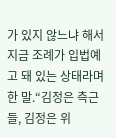가 있지 않느냐 해서 지금 조례가 입법예고 돼 있는 상태라며 한 말.“김정은 측근들, 김정은 위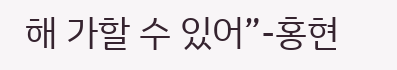해 가할 수 있어”-홍현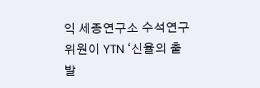익 세종연구소 수석연구위원이 YTN ‘신율의 출발